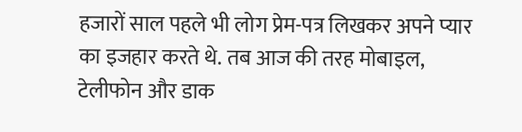हजारों साल पहले भी लोग प्रेम-पत्र लिखकर अपने प्यार का इजहार करते थे. तब आज की तरह मोबाइल, टेलीफोन और डाक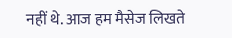नहीं थे. आज हम मैसेज लिखते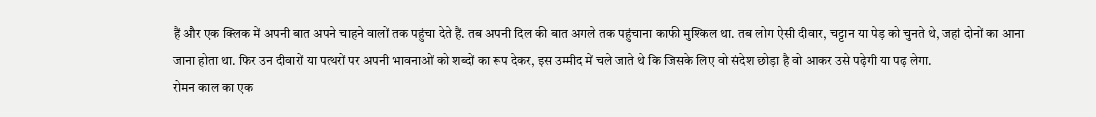हैं और एक क्लिक में अपनी बात अपने चाहने वालों तक पहुंचा देते हैं. तब अपनी दिल की बात अगले तक पहुंचाना काफी मुश्किल था. तब लोग ऐसी दीवार, चट्टान या पेड़ को चुनते थे, जहां दोनों का आना जाना होता था. फिर उन दीवारों या पत्थरों पर अपनी भावनाओं को शब्दों का रूप देकर, इस उम्मीद में चले जाते थे कि जिसके लिए वो संदेश छोड़ा है वो आकर उसे पढ़ेगी या पढ़ लेगा.
रोमन काल का एक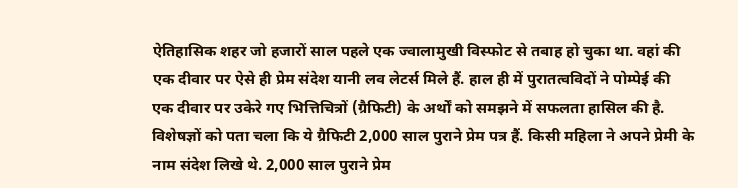ऐतिहासिक शहर जो हजारों साल पहले एक ज्वालामुखी विस्फोट से तबाह हो चुका था. वहां की एक दीवार पर ऐसे ही प्रेम संदेश यानी लव लेटर्स मिले हैं. हाल ही में पुरातत्वविदों ने पोम्पेई की एक दीवार पर उकेरे गए भित्तिचित्रों (ग्रैफिटी) के अर्थों को समझने में सफलता हासिल की है. विशेषज्ञों को पता चला कि ये ग्रैफिटी 2,000 साल पुराने प्रेम पत्र हैं. किसी महिला ने अपने प्रेमी के नाम संदेश लिखे थे. 2,000 साल पुराने प्रेम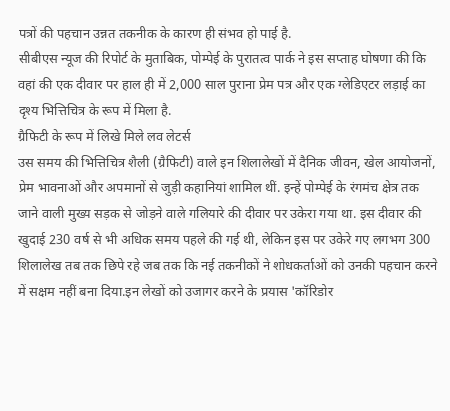पत्रों की पहचान उन्नत तकनीक के कारण ही संभव हो पाई है.
सीबीएस न्यूज की रिपोर्ट के मुताबिक, पोम्पेई के पुरातत्व पार्क ने इस सप्ताह घोषणा की कि वहां की एक दीवार पर हाल ही में 2,000 साल पुराना प्रेम पत्र और एक ग्लेडिएटर लड़ाई का दृश्य भित्तिचित्र के रूप में मिला है.
ग्रैफिटी के रूप में लिखे मिले लव लेटर्स
उस समय की भित्तिचित्र शैली (ग्रैफिटी) वाले इन शिलालेखों में दैनिक जीवन, खेल आयोजनों, प्रेम भावनाओं और अपमानों से जुड़ी कहानियां शामिल थीं. इन्हें पोम्पेई के रंगमंच क्षेत्र तक जाने वाली मुख्य सड़क से जोड़ने वाले गलियारे की दीवार पर उकेरा गया था. इस दीवार की खुदाई 230 वर्ष से भी अधिक समय पहले की गई थी, लेकिन इस पर उकेरे गए लगभग 300 शिलालेख तब तक छिपे रहे जब तक कि नई तकनीकों ने शोधकर्ताओं को उनकी पहचान करने में सक्षम नहीं बना दिया.इन लेखों को उजागर करने के प्रयास 'कॉरिडोर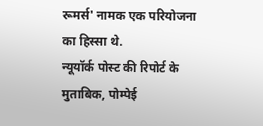रूमर्स' नामक एक परियोजना का हिस्सा थे.
न्यूयॉर्क पोस्ट की रिपोर्ट के मुताबिक, पोम्पेई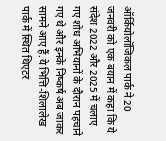ऑर्कियोलॉजिकल पार्क ने 20 जनवरी को एक बयान में कहा कि ये संदेश 2022 और 2025 में चलाए गए शोध अभियानों के दौरान पहचाने गए थे और इनके निष्कर्ष अब जाकर सामने आए हैं.ये भित्ति-शिलालेख पार्क में स्थित थिएटर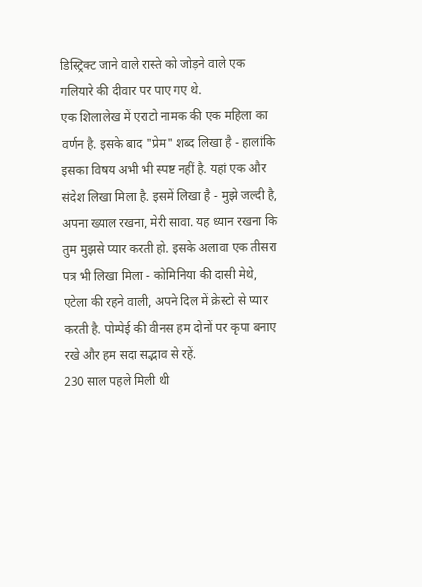डिस्ट्रिक्ट जाने वाले रास्ते को जोड़ने वाले एक गलियारे की दीवार पर पाए गए थे.
एक शिलालेख में एराटो नामक की एक महिला का वर्णन है. इसके बाद "प्रेम" शब्द लिखा है - हालांकि इसका विषय अभी भी स्पष्ट नहीं है. यहां एक और संदेश लिखा मिला है. इसमें लिखा है - मुझे जल्दी है, अपना ख्याल रखना, मेरी सावा. यह ध्यान रखना कि तुम मुझसे प्यार करती हो. इसके अलावा एक तीसरा पत्र भी लिखा मिला - कोमिनिया की दासी मेथे, एटेला की रहने वाली, अपने दिल में क्रेस्टो से प्यार करती है. पोम्पेई की वीनस हम दोनों पर कृपा बनाए रखे और हम सदा सद्भाव से रहें.
230 साल पहले मिली थी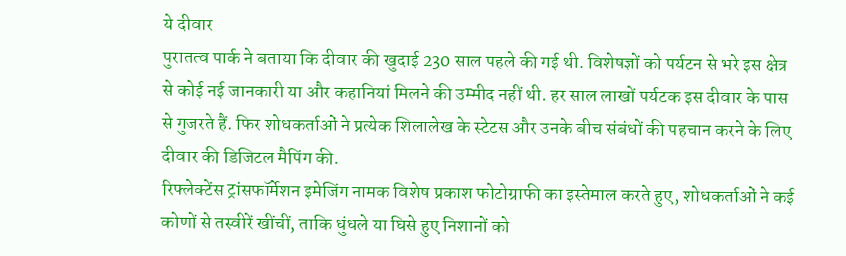ये दीवार
पुरातत्व पार्क ने बताया कि दीवार की खुदाई 230 साल पहले की गई थी. विशेषज्ञों को पर्यटन से भरे इस क्षेत्र से कोई नई जानकारी या और कहानियां मिलने की उम्मीद नहीं थी. हर साल लाखों पर्यटक इस दीवार के पास से गुजरते हैं. फिर शोधकर्ताओं ने प्रत्येक शिलालेख के स्टेटस और उनके बीच संबंधों की पहचान करने के लिए दीवार की डिजिटल मैपिंग की.
रिफ्लेक्टेंस ट्रांसफॉर्मेशन इमेजिंग नामक विशेष प्रकाश फोटोग्राफी का इस्तेमाल करते हुए, शोधकर्ताओं ने कई कोणों से तस्वीरें खींचीं, ताकि धुंधले या घिसे हुए निशानों को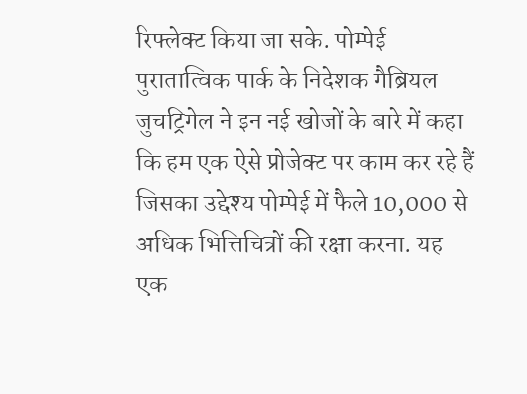रिफ्लेक्ट किया जा सके. पोम्पेई पुरातात्विक पार्क के निदेशक गैब्रियल जुचट्रिगेल ने इन नई खोजों के बारे में कहा कि हम एक ऐसे प्रोजेक्ट पर काम कर रहे हैं जिसका उद्देश्य पोम्पेई में फैले 10,000 से अधिक भित्तिचित्रों की रक्षा करना. यह एक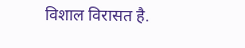विशाल विरासत है.